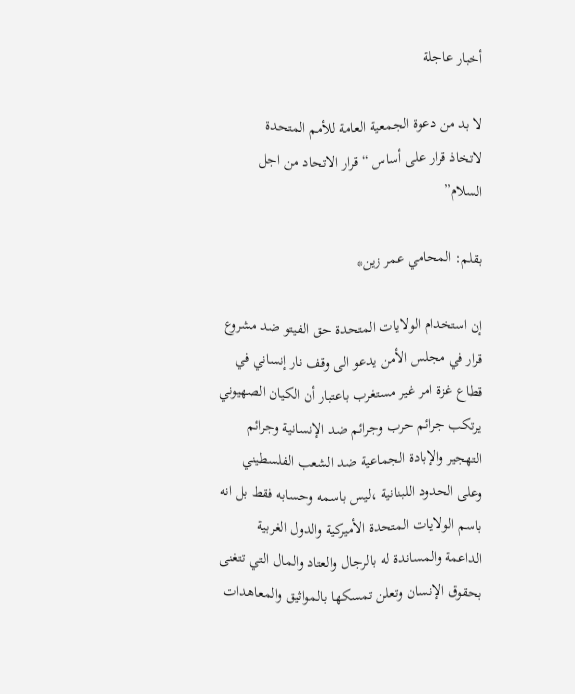أخبار عاجلة

لا بد من دعوة الجمعية العامة للأمم المتحدة
لاتخاذ قرار على أساس “قرار الاتحاد من اجل السلام”

بقلم: المحامي عمر زين*

إن استخدام الولايات المتحدة حق الفيتو ضد مشروع قرار في مجلس الأمن يدعو الى وقف نار إنساني في قطاع غزة امر غير مستغرب باعتبار أن الكيان الصهيوني يرتكب جرائم حرب وجرائم ضد الإنسانية وجرائم التهجير والإبادة الجماعية ضد الشعب الفلسطيني وعلى الحدود اللبنانية ،ليس باسمه وحسابه فقط بل انه باسم الولايات المتحدة الأميركية والدول الغربية الداعمة والمساندة له بالرجال والعتاد والمال التي تتغنى بحقوق الإنسان وتعلن تمسكها بالمواثيق والمعاهدات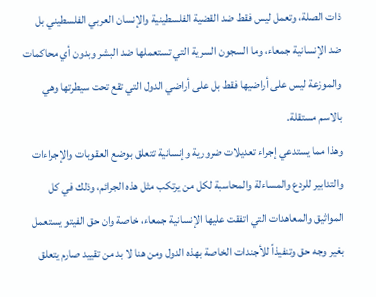ذات الصلة، وتعمل ليس فقط ضد القضية الفلسطينية والإنسان العربي الفلسطيني بل ضد الإنسانية جمعاء، وما السجون السرية التي تستعملها ضد البشر وبدون أي محاكمات والموزعة ليس على أراضيها فقط بل على أراضي الدول التي تقع تحت سيطرتها وهي بالاسم مستقلة.
وهذا مما يستدعي إجراء تعديلات ضرورية وإنسانية تتعلق بوضع العقوبات والإجراءات والتدابير للردع والمساءلة والمحاسبة لكل من يرتكب مثل هذه الجرائم، وذلك في كل المواثيق والمعاهدات التي اتفقت عليها الإنسانية جمعاء، خاصة وان حق الفيتو يستعمل بغير وجه حق وتنفيذاً للأجندات الخاصة بهذه الدول ومن هنا لا بد من تقييد صارم يتعلق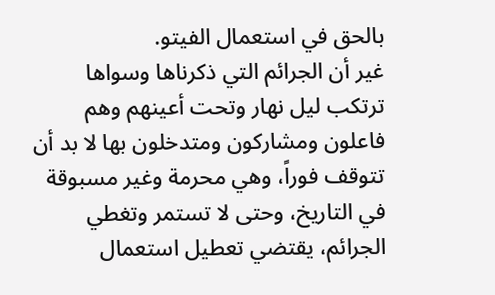بالحق في استعمال الفيتو.
غير أن الجرائم التي ذكرناها وسواها ترتكب ليل نهار وتحت أعينهم وهم فاعلون ومشاركون ومتدخلون بها لا بد أن تتوقف فوراً، وهي محرمة وغير مسبوقة في التاريخ، وحتى لا تستمر وتغطي الجرائم، يقتضي تعطيل استعمال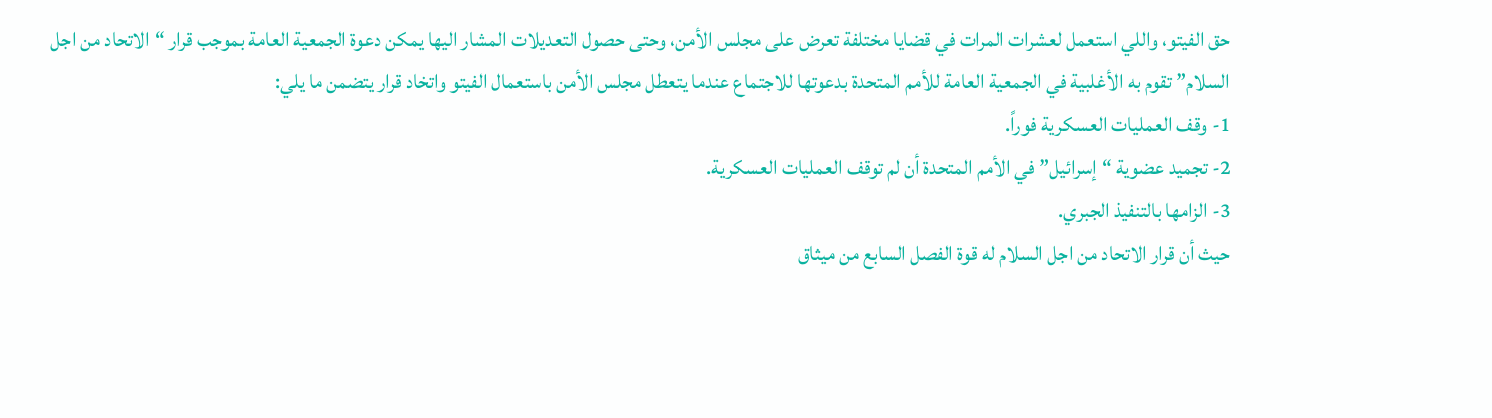حق الفيتو، واللي استعمل لعشرات المرات في قضايا مختلفة تعرض على مجلس الأمن، وحتى حصول التعديلات المشار اليها يمكن دعوة الجمعية العامة بموجب قرار “الاتحاد من اجل السلام” تقوم به الأغلبية في الجمعية العامة للأمم المتحدة بدعوتها للاجتماع عندما يتعطل مجلس الأمن باستعمال الفيتو واتخاد قرار يتضمن ما يلي:
1- وقف العمليات العسكرية فوراً.
2- تجميد عضوية “إسرائيل” في الأمم المتحدة أن لم توقف العمليات العسكرية.
3- الزامها بالتنفيذ الجبري.
حيث أن قرار الاتحاد من اجل السلام له قوة الفصل السابع من ميثاق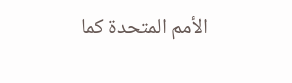الأمم المتحدة كما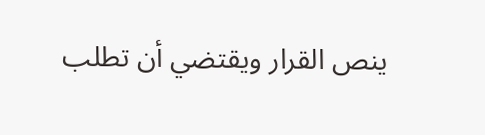ينص القرار ويقتضي أن تطلب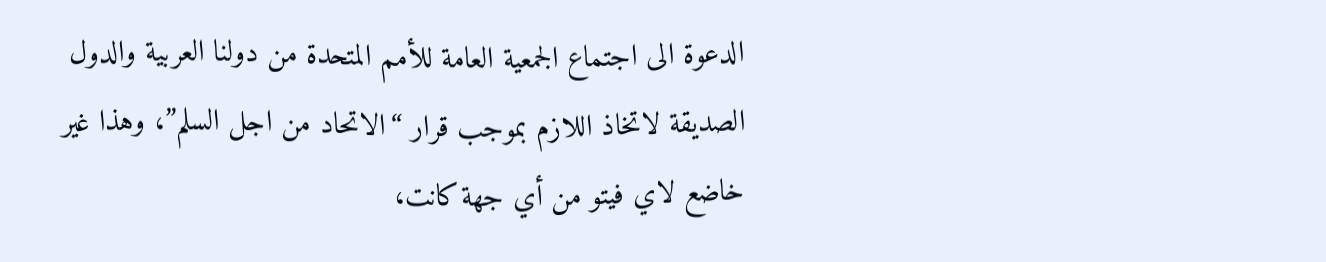الدعوة الى اجتماع الجمعية العامة للأمم المتحدة من دولنا العربية والدول الصديقة لاتخاذ اللازم بموجب قرار “الاتحاد من اجل السلم”، وهذا غير خاضع لاي فيتو من أي جهة كانت،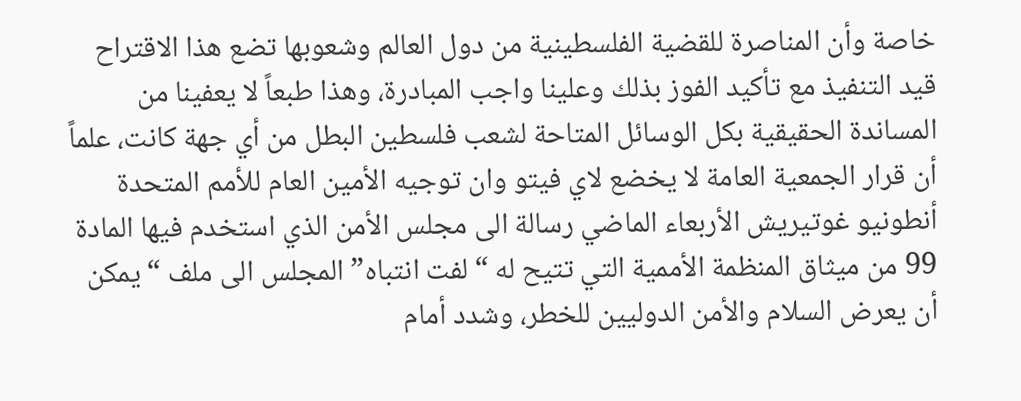خاصة وأن المناصرة للقضية الفلسطينية من دول العالم وشعوبها تضع هذا الاقتراح قيد التنفيذ مع تأكيد الفوز بذلك وعلينا واجب المبادرة، وهذا طبعاً لا يعفينا من المساندة الحقيقية بكل الوسائل المتاحة لشعب فلسطين البطل من أي جهة كانت، علماً أن قرار الجمعية العامة لا يخضع لاي فيتو وان توجيه الأمين العام للأمم المتحدة أنطونيو غوتيريش الأربعاء الماضي رسالة الى مجلس الأمن الذي استخدم فيها المادة 99 من ميثاق المنظمة الأممية التي تتيح له “لفت انتباه” المجلس الى ملف “يمكن أن يعرض السلام والأمن الدوليين للخطر، وشدد أمام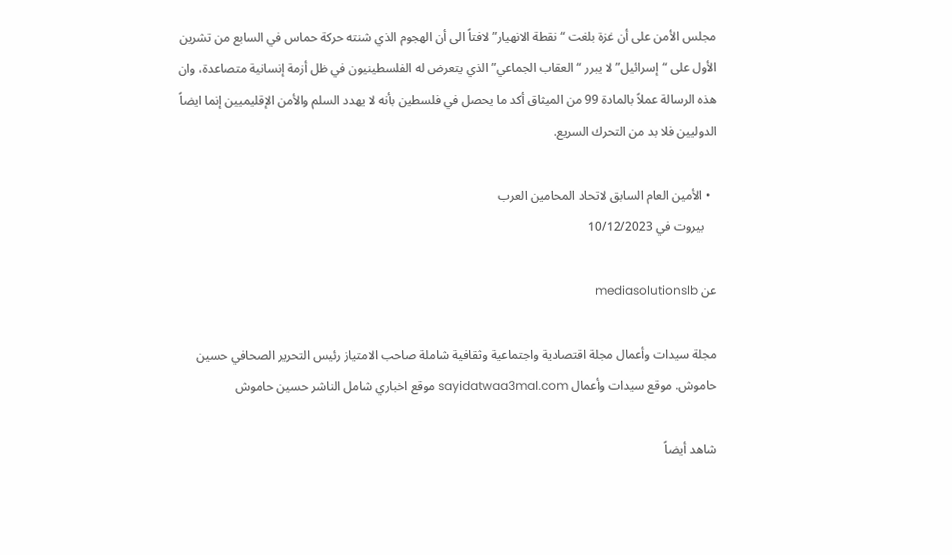مجلس الأمن على أن غزة بلغت “نقطة الانهيار” لافتاً الى أن الهجوم الذي شنته حركة حماس في السابع من تشرين الأول على “إسرائيل” لا يبرر “العقاب الجماعي” الذي يتعرض له الفلسطينيون في ظل أزمة إنسانية متصاعدة، وان هذه الرسالة عملاً بالمادة 99 من الميثاق أكد ما يحصل في فلسطين بأنه لا يهدد السلم والأمن الإقليميين إنما ايضاً الدوليين فلا بد من التحرك السريع.

  • الأمين العام السابق لاتحاد المحامين العرب
    بيروت في 10/12/2023

عن mediasolutionslb

مجلة سيدات وأعمال مجلة اقتصادية واجتماعية وثقافية شاملة صاحب الامتياز رئيس التحرير الصحافي حسين حاموش. موقع سيدات وأعمال sayidatwaa3mal.com موقع اخباري شامل الناشر حسين حاموش

شاهد أيضاً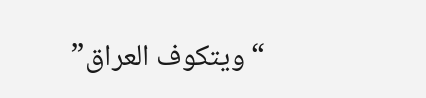“ويتكوف العراق”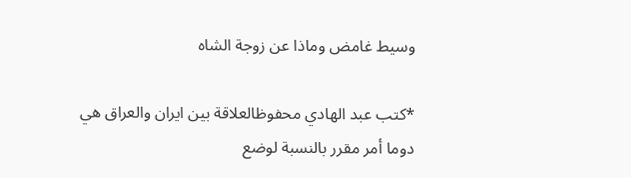وسيط غامض وماذا عن زوجة الشاه

*كتب عبد الهادي محفوظالعلاقة بين ايران والعراق هي دوما أمر مقرر بالنسبة لوضع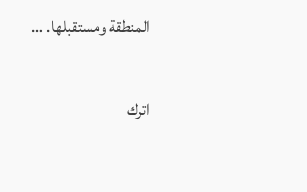المنطقة ومستقبلها. …

اترك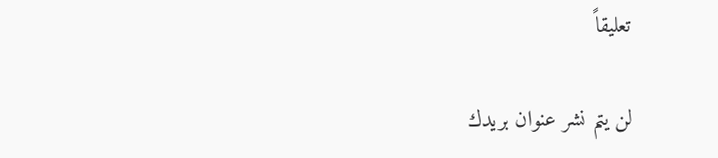تعليقاً

لن يتم نشر عنوان بريدك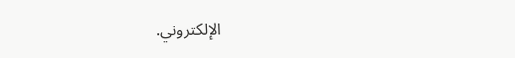الإلكتروني.